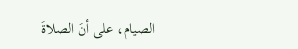الصيام، على أنَ الصلاةَ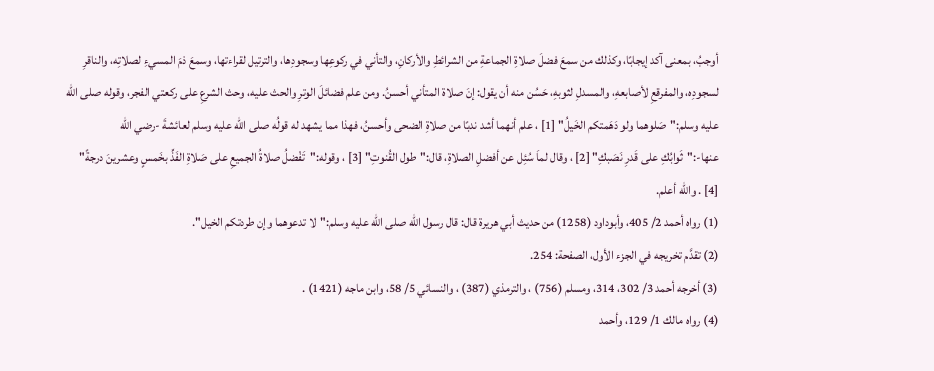أوجبُ، بمعنى آكد إيجابًا، وكذلك من سمعَ فضلَ صلاةِ الجماعةِ من الشرائطِ والأركانِ، والتأني في ركوعِها وسجودِها، والترتيل لقراءتها، وسمعَ ذمَ المسيءِ لصلاتِه، والناقرِ لسجودِه، والمفرقعِ لأصابعهِ، والمسدلِ لثوبهِ، حَسُن منه أن يقول: إنَ صلاة المتأني أحسنُ. ومن علم فضائلَ الوترِ والحث عليه، وحث الشرعِ على ركعتي الفجر، وقوله صلى الله عليه وسلم:"صَلوهما ولو دَهَمتكم الخَيلُ" [1] ، علم أنهما أشد ندبًا من صلاةِ الضحى وأحسنُ، فهذا مما يشهد له قولُه صلى الله عليه وسلم لعائشةَ -رضي الله عنها-:"ثَوابُكِ على قَدرِ نَصَبكِ" [2] ، وقال لماَ سُئِل عن أفضلِ الصلاةِ، قال:"طول القُنوتِ" [3] ، وقوله:"تَفْضلُ صلاةُ الجميعِ على صَلاةِ الفَذِّ بخَمسٍ وعشرينَ درجةً" [4] . والله أعلم.
(1) رواه أحمد 2/ 405، وأبوداود (1258) من حديث أبي هريرة قال: قال رسول الله صلى الله عليه وسلم:"لا تدعوهما وإن طردتكم الخيل".
(2) تقدَّم تخريجه في الجزء الأول، الصفحة: 254.
(3) أخرجه أحمد 3/ 302، 314، ومسلم (756) ، والترمذي (387) ، والنسائي 5/ 58، وابن ماجه (1421) .
(4) رواه مالك 1/ 129، وأحمد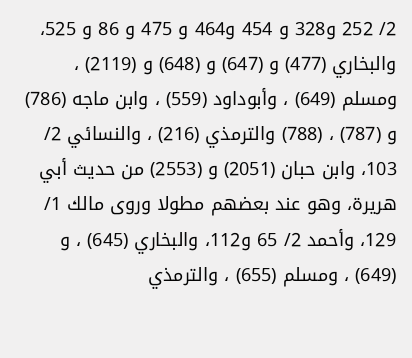2/ 252 و328 و 454 و464 و 475 و 86 و 525، والبخاري (477) و (647) و (648) و (2119) ، ومسلم (649) ، وأبوداود (559) ، وابن ماجه (786) و (787) ، (788) والترمذي (216) ، والنسائي 2/ 103، وابن حبان (2051) و (2553) من حديث أبي هريرة، وهو عند بعضهم مطولا وروى مالك 1/ 129، وأحمد 2/ 65 و112، والبخاري (645) ، و (649) ، ومسلم (655) ، والترمذي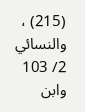(215) ، والنسائي 2/ 103 وابن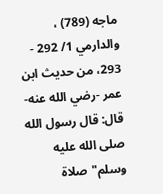ماجه (789) ، والدارمي 1/ 292 - 293، من حديث ابن عمر -رضي الله عنه- قال: قال رسول الله صلى الله عليه وسلم"صلاة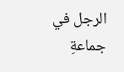الرجل في جماعةِ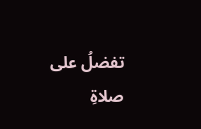تفضلُ على صلاةِ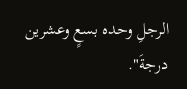الرجلِ وحده بسعٍ وعشرين درجةَ".